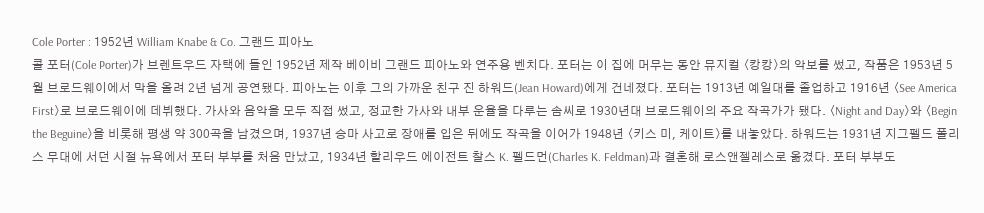Cole Porter : 1952년 William Knabe & Co. 그랜드 피아노
콜 포터(Cole Porter)가 브렌트우드 자택에 들인 1952년 제작 베이비 그랜드 피아노와 연주용 벤치다. 포터는 이 집에 머무는 동안 뮤지컬 〈캉캉〉의 악보를 썼고, 작품은 1953년 5월 브로드웨이에서 막을 올려 2년 넘게 공연됐다. 피아노는 이후 그의 가까운 친구 진 하워드(Jean Howard)에게 건네졌다. 포터는 1913년 예일대를 졸업하고 1916년 〈See America First〉로 브로드웨이에 데뷔했다. 가사와 음악을 모두 직접 썼고, 정교한 가사와 내부 운율을 다루는 솜씨로 1930년대 브로드웨이의 주요 작곡가가 됐다. 〈Night and Day〉와 〈Begin the Beguine〉을 비롯해 평생 약 300곡을 남겼으며, 1937년 승마 사고로 장애를 입은 뒤에도 작곡을 이어가 1948년 〈키스 미, 케이트〉를 내놓았다. 하워드는 1931년 지그펠드 폴리스 무대에 서던 시절 뉴욕에서 포터 부부를 처음 만났고, 1934년 할리우드 에이전트 찰스 K. 펠드먼(Charles K. Feldman)과 결혼해 로스앤젤레스로 옮겼다. 포터 부부도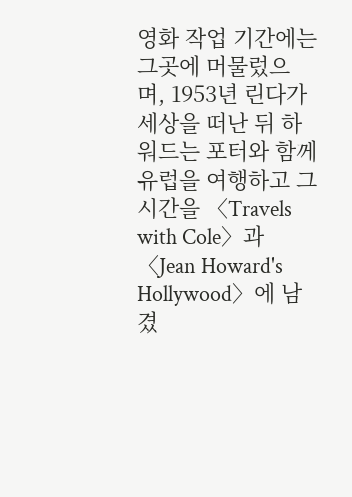영화 작업 기간에는 그곳에 머물렀으며, 1953년 린다가 세상을 떠난 뒤 하워드는 포터와 함께 유럽을 여행하고 그 시간을 〈Travels with Cole〉과 〈Jean Howard's Hollywood〉에 남겼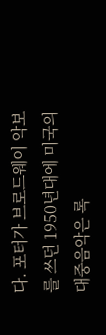다. 포터가 브로드웨이 악보를 쓰던 1950년대에 미국의 대중음악은 록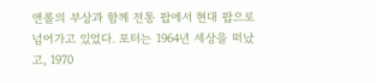앤롤의 부상과 함께 전통 팝에서 현대 팝으로 넘어가고 있었다. 포터는 1964년 세상을 떠났고, 1970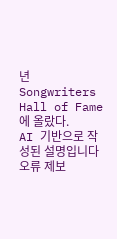년 Songwriters Hall of Fame에 올랐다.
AI 기반으로 작성된 설명입니다
오류 제보